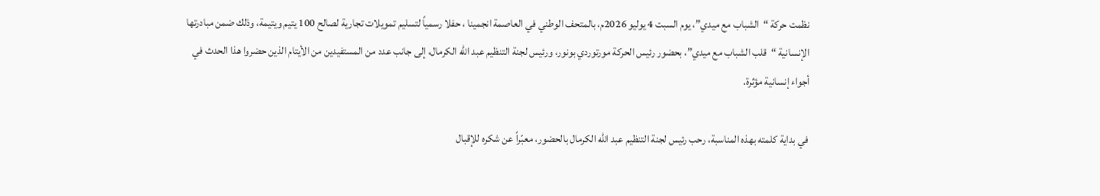نظمت حركة “الشباب مع ميدي”، يوم السبت 4 يوليو 2026م، بالمتحف الوطني في العاصمة انجمينا ، حفلا رسمياً لتسليم تمويلات تجارية لصالح 100 يتيم ويتيمة، وذلك ضمن مبادرتها الإنسانية “قلب الشباب مع ميدي”، بحضور رئيس الحركة مورتوردي بونور، ورئيس لجنة التنظيم عبد الله الكرمال، إلى جانب عدد من المستفيدين من الأيتام الذين حضروا هذا الحدث في أجواء إنسانية مؤثرة.

في بداية كلمته بهذه المناسبة، رحب رئيس لجنة التنظيم عبد الله الكرمال بالحضور، معبّراً عن شكره للإقبال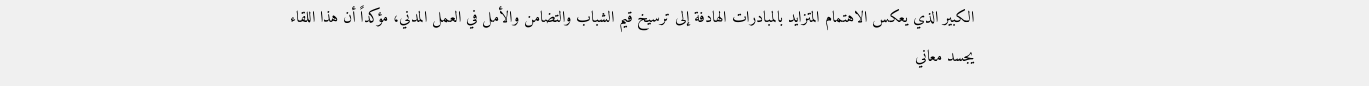الكبير الذي يعكس الاهتمام المتزايد بالمبادرات الهادفة إلى ترسيخ قيم الشباب والتضامن والأمل في العمل المدني، مؤكداً أن هذا اللقاء يجسد معاني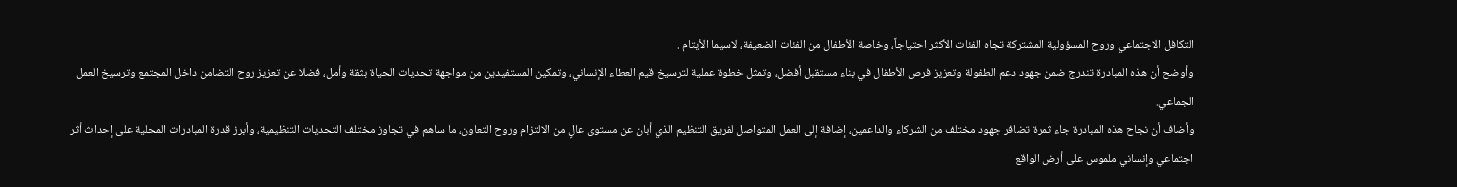التكافل الاجتماعي وروح المسؤولية المشتركة تجاه الفئات الأكثر احتياجاً، وخاصة الأطفال من الفئات الضعيفة، لاسيما الأيتام .
وأوضح أن هذه المبادرة تندرج ضمن جهود دعم الطفولة وتعزيز فرص الأطفال في بناء مستقبل أفضل، وتمثل خطوة عملية لترسيخ قيم العطاء الإنساني، وتمكين المستفيدين من مواجهة تحديات الحياة بثقة وأمل، فضلا عن تعزيز روح التضامن داخل المجتمع وترسيخ العمل الجماعي.
وأضاف أن نجاح هذه المبادرة جاء ثمرة تضافر جهود مختلف من الشركاء والداعمين، إضافة إلى العمل المتواصل لفريق التنظيم الذي أبان عن مستوى عالٍ من الالتزام وروح التعاون، ما ساهم في تجاوز مختلف التحديات التنظيمية، وأبرز قدرة المبادرات المحلية على إحداث أثر اجتماعي وإنساني ملموس على أرض الواقع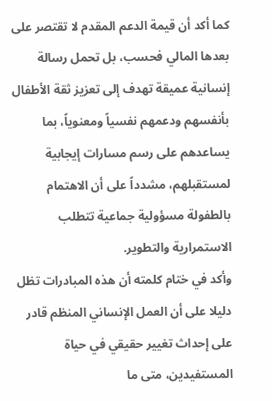كما أكد أن قيمة الدعم المقدم لا تقتصر على بعدها المالي فحسب، بل تحمل رسالة إنسانية عميقة تهدف إلى تعزيز ثقة الأطفال بأنفسهم ودعمهم نفسياً ومعنوياً، بما يساعدهم على رسم مسارات إيجابية لمستقبلهم، مشدداً على أن الاهتمام بالطفولة مسؤولية جماعية تتطلب الاستمرارية والتطوير.
وأكد في ختام كلمته أن هذه المبادرات تظل دليلا على أن العمل الإنساني المنظم قادر على إحداث تغيير حقيقي في حياة المستفيدين، متى ما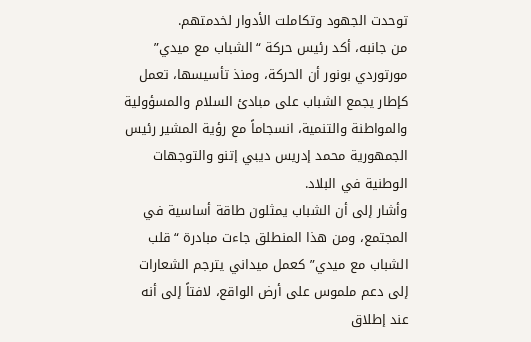توحدت الجهود وتكاملت الأدوار لخدمتهم.
من جانبه، أكد رئيس حركة “الشباب مع ميدي” مورتوردي بونور أن الحركة، ومنذ تأسيسها، تعمل كإطار يجمع الشباب على مبادئ السلام والمسؤولية والمواطنة والتنمية، انسجاماً مع رؤية المشير رئيس الجمهورية محمد إدريس ديبي إتنو والتوجهات الوطنية في البلاد.
وأشار إلى أن الشباب يمثلون طاقة أساسية في المجتمع، ومن هذا المنطلق جاءت مبادرة “قلب الشباب مع ميدي” كعمل ميداني يترجم الشعارات إلى دعم ملموس على أرض الواقع، لافتاً إلى أنه عند إطلاق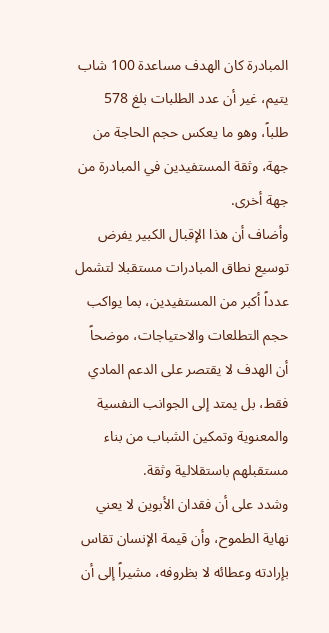المبادرة كان الهدف مساعدة 100 شاب يتيم، غير أن عدد الطلبات بلغ 578 طلباً، وهو ما يعكس حجم الحاجة من جهة، وثقة المستفيدين في المبادرة من جهة أخرى.
وأضاف أن هذا الإقبال الكبير يفرض توسيع نطاق المبادرات مستقبلا لتشمل عدداً أكبر من المستفيدين، بما يواكب حجم التطلعات والاحتياجات، موضحاً أن الهدف لا يقتصر على الدعم المادي فقط، بل يمتد إلى الجوانب النفسية والمعنوية وتمكين الشباب من بناء مستقبلهم باستقلالية وثقة.
وشدد على أن فقدان الأبوين لا يعني نهاية الطموح، وأن قيمة الإنسان تقاس بإرادته وعطائه لا بظروفه، مشيراً إلى أن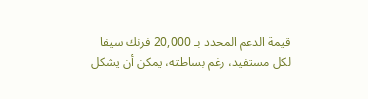قيمة الدعم المحدد بـ 20,000 فرنك سيفا لكل مستفيد، رغم بساطته، يمكن أن يشكل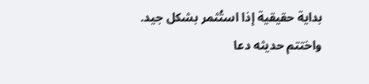بداية حقيقية إذا استُثمر بشكل جيد.
واختتم حديثه دعا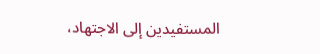المستفيدين إلى الاجتهاد،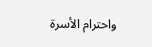واحترام الأسرة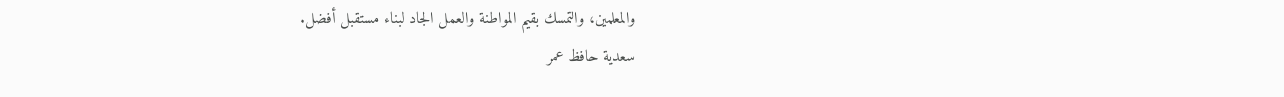والمعلمين، والتمسك بقيم المواطنة والعمل الجاد لبناء مستقبل أفضل.
سعدية حافظ عمر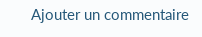Ajouter un commentaire